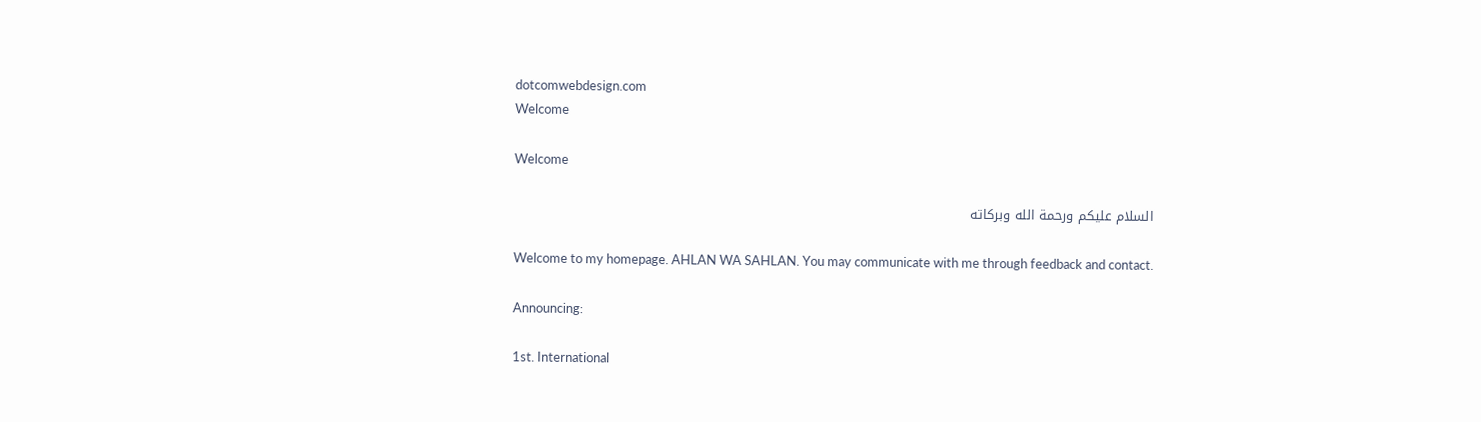dotcomwebdesign.com
Welcome

Welcome

السلام عليكم ورحمة الله وبركاته

Welcome to my homepage. AHLAN WA SAHLAN. You may communicate with me through feedback and contact.

Announcing:

1st. International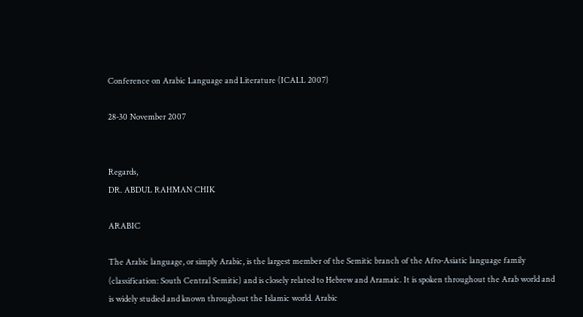Conference on Arabic Language and Literature (ICALL 2007)

28-30 November 2007


Regards,
DR. ABDUL RAHMAN CHIK

ARABIC

The Arabic language, or simply Arabic, is the largest member of the Semitic branch of the Afro-Asiatic language family (classification: South Central Semitic) and is closely related to Hebrew and Aramaic. It is spoken throughout the Arab world and is widely studied and known throughout the Islamic world. Arabic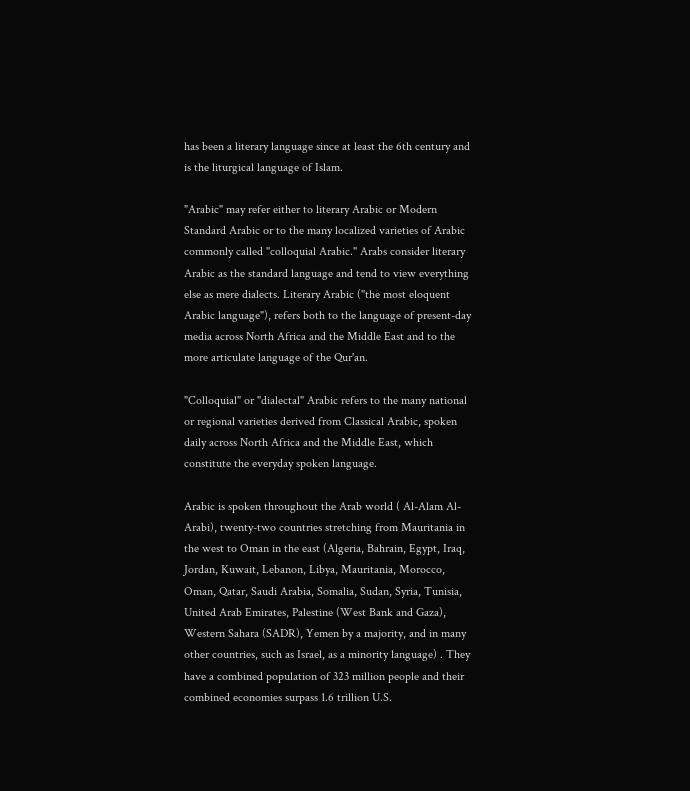has been a literary language since at least the 6th century and is the liturgical language of Islam.

"Arabic" may refer either to literary Arabic or Modern Standard Arabic or to the many localized varieties of Arabic commonly called "colloquial Arabic." Arabs consider literary Arabic as the standard language and tend to view everything else as mere dialects. Literary Arabic ("the most eloquent Arabic language"), refers both to the language of present-day media across North Africa and the Middle East and to the more articulate language of the Qur'an.

"Colloquial" or "dialectal" Arabic refers to the many national or regional varieties derived from Classical Arabic, spoken daily across North Africa and the Middle East, which constitute the everyday spoken language.

Arabic is spoken throughout the Arab world ( Al-Alam Al-Arabi), twenty-two countries stretching from Mauritania in the west to Oman in the east (Algeria, Bahrain, Egypt, Iraq, Jordan, Kuwait, Lebanon, Libya, Mauritania, Morocco, Oman, Qatar, Saudi Arabia, Somalia, Sudan, Syria, Tunisia, United Arab Emirates, Palestine (West Bank and Gaza), Western Sahara (SADR), Yemen by a majority, and in many other countries, such as Israel, as a minority language) . They have a combined population of 323 million people and their combined economies surpass 1.6 trillion U.S.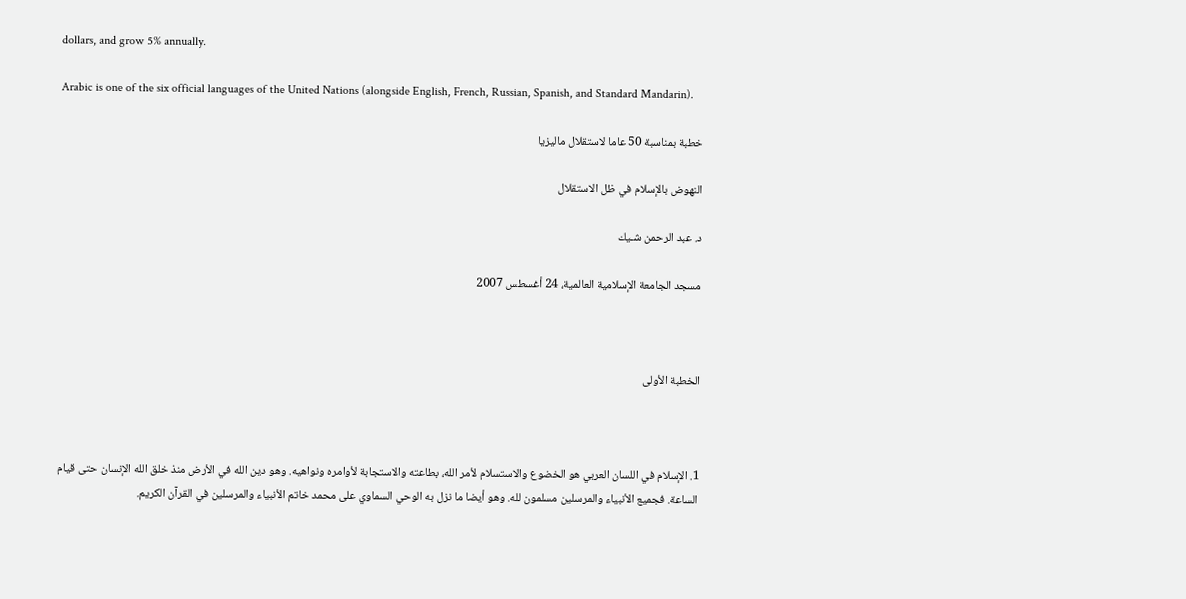dollars, and grow 5% annually.

Arabic is one of the six official languages of the United Nations (alongside English, French, Russian, Spanish, and Standard Mandarin).

خطبة بمناسبة 50 عاما لاستقلال ماليزيا

النهوض بالإسلام في ظل الاستقلال

د. عبد الرحمن شـيك

مسجد الجامعة الإسلامية العالمية، 24 أغسطس 2007



الخطبة الأولى



1. الإسلام في اللسان العربي هو الخضوع والاستسلام لأمر الله، بطاعته والاستجابة لأوامره ونواهيه. وهو دين الله في الأرض منذ خلق الله الإنسان حتى قيام الساعة. فجميع الأنبياء والمرسلين مسلمون لله. وهو أيضا ما نزل به الوحي السماوي على محمد خاتم الأنبياء والمرسلين في القرآن الكريم.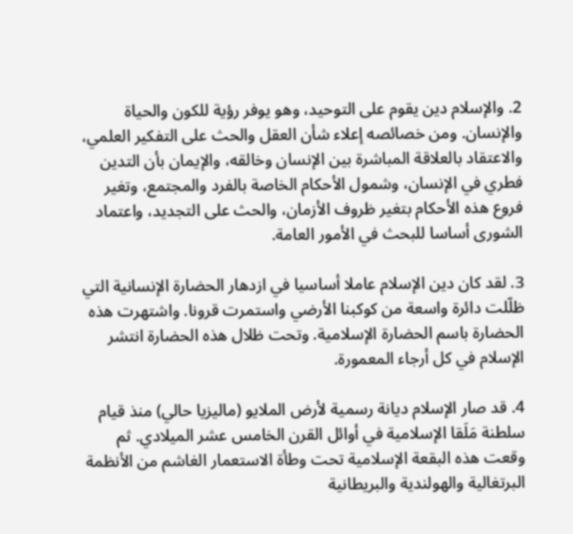2. والإسلام دين يقوم على التوحيد، وهو يوفر رؤية للكون والحياة والإنسان. ومن خصائصه إعلاء شأن العقل والحث على التفكير العلمي، والاعتقاد بالعلاقة المباشرة بين الإنسان وخالقه، والإيمان بأن التدين فطري في الإنسان، وشمول الأحكام الخاصة بالفرد والمجتمع، وتغير فروع هذه الأحكام بتغير ظروف الأزمان، والحث على التجديد، واعتماد الشورى أساسا للبحث في الأمور العامة.

3. لقد كان دين الإسلام عاملا أساسيا في ازدهار الحضارة الإنسانية التي ظلّلت دائرة واسعة من كوكبنا الأرضي واستمرت قرونا. واشتهرت هذه الحضارة باسم الحضارة الإسلامية. وتحت ظلال هذه الحضارة انتشر الإسلام في كل أرجاء المعمورة.

4. قد صار الإسلام ديانة رسمية لأرض الملايو (ماليزيا حالي) منذ قيام سلطنة مَلَقا الإسلامية في أوائل القرن الخامس عشر الميلادي. ثم وقعت هذه البقعة الإسلامية تحت وطأة الاستعمار الغاشم من الأنظمة البرتغالية والهولندية والبريطانية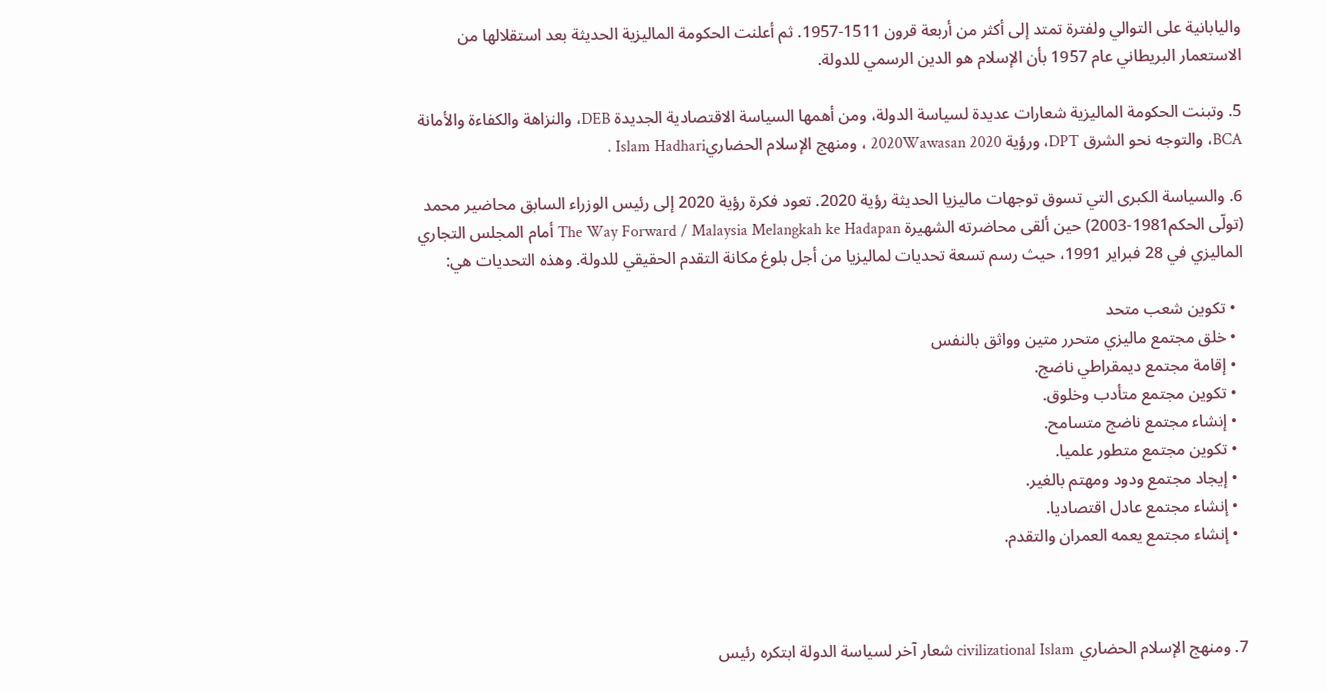واليابانية على التوالي ولفترة تمتد إلى أكثر من أربعة قرون 1511-1957. ثم أعلنت الحكومة الماليزية الحديثة بعد استقلالها من الاستعمار البريطاني عام 1957 بأن الإسلام هو الدين الرسمي للدولة.

5. وتبنت الحكومة الماليزية شعارات عديدة لسياسة الدولة، ومن أهمها السياسة الاقتصادية الجديدة DEB، والنزاهة والكفاءة والأمانة BCA، والتوجه نحو الشرق DPT، ورؤية 2020Wawasan 2020 ، ومنهج الإسلام الحضاريIslam Hadhari .

6. والسياسة الكبرى التي تسوق توجهات ماليزيا الحديثة رؤية 2020. تعود فكرة رؤية 2020 إلى رئيس الوزراء السابق محاضير محمد (تولّى الحكم1981-2003) حين ألقى محاضرته الشهيرة The Way Forward / Malaysia Melangkah ke Hadapan أمام المجلس التجاري الماليزي في 28 فبراير 1991، حيث رسم تسعة تحديات لماليزيا من أجل بلوغ مكانة التقدم الحقيقي للدولة. وهذه التحديات هي:

  • تكوين شعب متحد
  • خلق مجتمع ماليزي متحرر متين وواثق بالنفس
  • إقامة مجتمع ديمقراطي ناضج.
  • تكوين مجتمع متأدب وخلوق.
  • إنشاء مجتمع ناضج متسامح.
  • تكوين مجتمع متطور علميا.
  • إيجاد مجتمع ودود ومهتم بالغير.
  • إنشاء مجتمع عادل اقتصاديا.
  • إنشاء مجتمع يعمه العمران والتقدم.



7. ومنهج الإسلام الحضاري civilizational Islam شعار آخر لسياسة الدولة ابتكره رئيس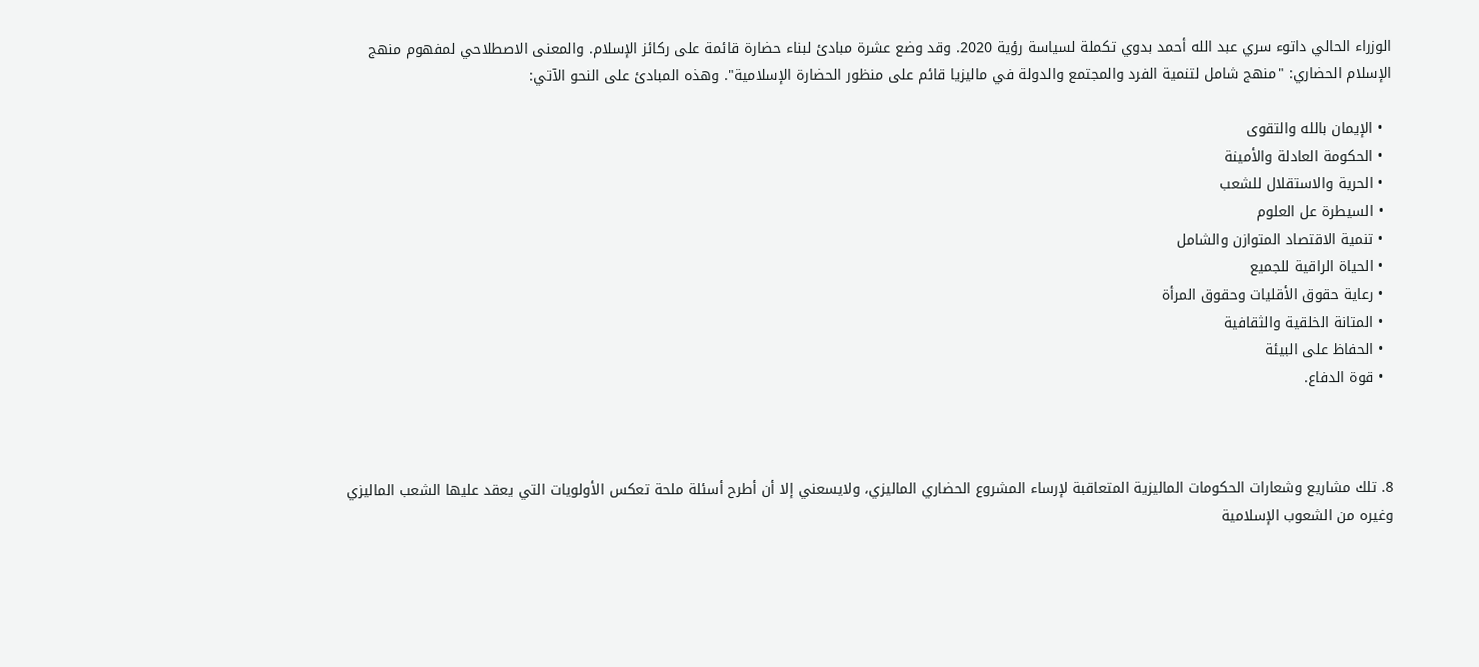الوزراء الحالي داتوء سري عبد الله أحمد بدوي تكملة لسياسة رؤية 2020. وقد وضع عشرة مبادئ لبناء حضارة قائمة على ركائز الإسلام. والمعنى الاصطلاحي لمفهوم منهج الإسلام الحضاري: "منهج شامل لتنمية الفرد والمجتمع والدولة في ماليزيا قائم على منظور الحضارة الإسلامية". وهذه المبادئ على النحو الآتي:

  • الإيمان بالله والتقوى
  • الحكومة العادلة والأمينة
  • الحرية والاستقلال للشعب
  • السيطرة عل العلوم
  • تنمية الاقتصاد المتوازن والشامل
  • الحياة الراقية للجميع
  • رعاية حقوق الأقليات وحقوق المرأة
  • المتانة الخلقية والثقافية
  • الحفاظ على البيئة
  • قوة الدفاع.



8. تلك مشاريع وشعارات الحكومات الماليزية المتعاقبة لإرساء المشروع الحضاري الماليزي، ولايسعني إلا أن أطرح أسئلة ملحة تعكس الأولويات التي يعقد عليها الشعب الماليزي وغيره من الشعوب الإسلامية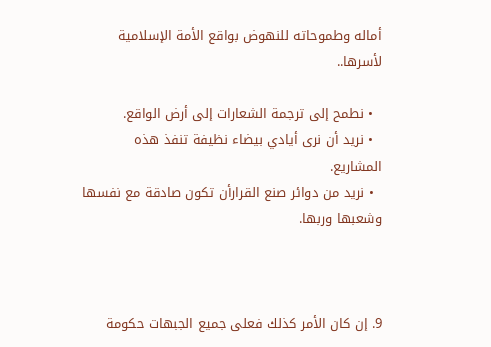أماله وطموحاته للنهوض بواقع الأمة الإسلامية لأسرها..

  • نطمح إلى ترجمة الشعارات إلى أرض الواقع.
  • نريد أن نرى أيادي بيضاء نظيفة تنفذ هذه المشاريع.
  • نريد من دوائر صنع القرارأن تكون صادقة مع نفسها وشعبها وربها.



9. إن كان الأمر كذلك فعلى جميع الجبهات حكومة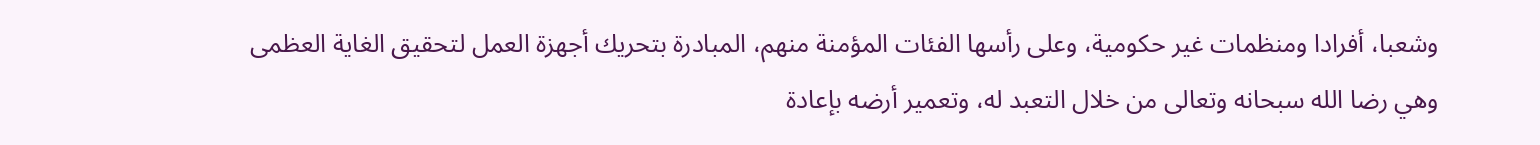وشعبا، أفرادا ومنظمات غير حكومية، وعلى رأسها الفئات المؤمنة منهم، المبادرة بتحريك أجهزة العمل لتحقيق الغاية العظمى وهي رضا الله سبحانه وتعالى من خلال التعبد له، وتعمير أرضه بإعادة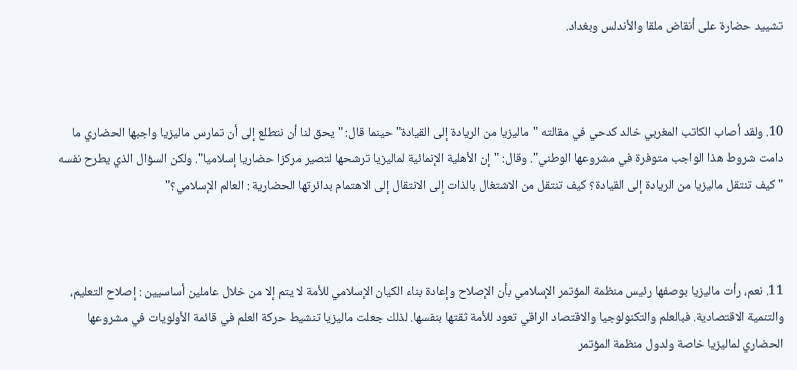تشييد حضارة على أنقاض ملقا والأندلس وبغداد.



10. ولقد أصاب الكاتب المغربي خالد كدحي في مقالته "ماليزيا من الريادة إلى القيادة" حينما قال: "يحق لنا أن نتطلع إلى أن تمارس ماليزيا واجبها الحضاري ما دامت شروط هذا الواجب متوفرة في مشروعها الوطني". وقال: "إن الأهلية الإنمائية لماليزيا ترشحها لتصير مركزا حضاريا إسلاميا". ولكن السؤال الذي يطرح نفسه "كيف تنتقل ماليزيا من الريادة إلى القيادة؟ كيف تنتقل من الاشتغال بالذات إلى الانتقال إلى الاهتمام بدائرتها الحضارية : العالم الإسلامي؟"



11. نعم، رأت ماليزيا بوصفها رئيس منظمة المؤتمر الإسلامي بأن الإصلاح وإعادة بناء الكيان الإسلامي للأمة لا يتم إلا من خلال عاملين أساسيين : إصلاح التعليم، والتنمية الاقتصادية. فبالعلم والتكنولوجيا والاقتصاد الراقي تعود للأمة ثقتها بنفسها. لذلك جعلت ماليزيا تنشيط حركة العلم في قائمة الأولويات في مشروعها الحضاري لماليزيا خاصة ولدول منظمة المؤتمر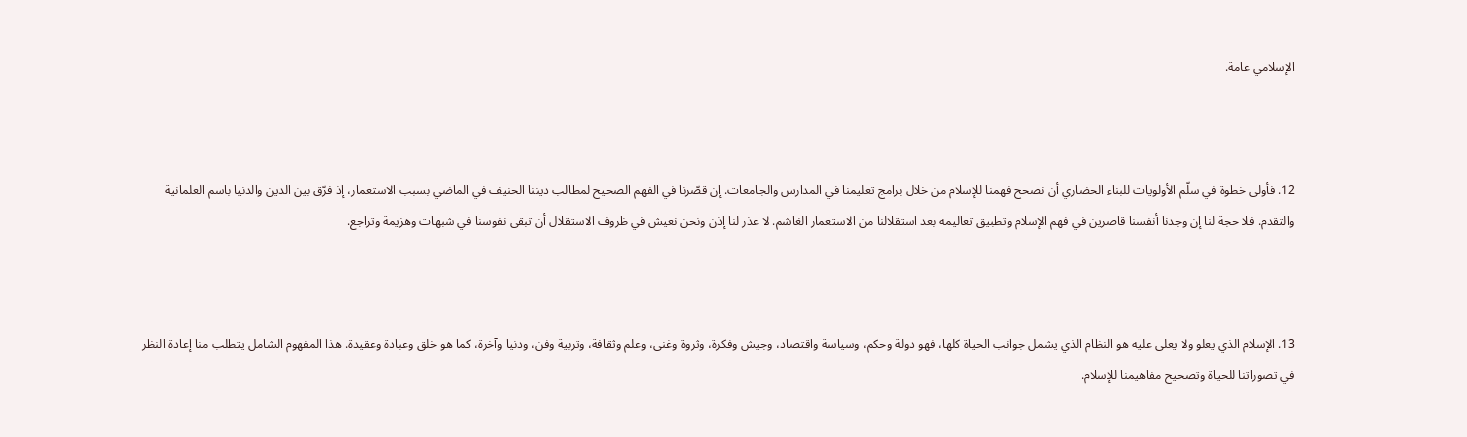الإسلامي عامة.



12. فأولى خطوة في سلّم الأولويات للبناء الحضاري أن نصحح فهمنا للإسلام من خلال برامج تعليمنا في المدارس والجامعات. إن قصّرنا في الفهم الصحيح لمطالب ديننا الحنيف في الماضي بسبب الاستعمار، إذ فرّق بين الدين والدنيا باسم العلمانية والتقدم. فلا حجة لنا إن وجدنا أنفسنا قاصرين في فهم الإسلام وتطبيق تعاليمه بعد استقلالنا من الاستعمار الغاشم. لا عذر لنا إذن ونحن نعيش في ظروف الاستقلال أن تبقى نفوسنا في شبهات وهزيمة وتراجع.



13. الإسلام الذي يعلو ولا يعلى عليه هو النظام الذي يشمل جوانب الحياة كلها، فهو دولة وحكم، وسياسة واقتصاد، وجيش وفكرة، وثروة وغنى، وعلم وثقافة، وتربية وفن، ودنيا وآخرة، كما هو خلق وعبادة وعقيدة. هذا المفهوم الشامل يتطلب منا إعادة النظر في تصوراتنا للحياة وتصحيح مفاهيمنا للإسلام.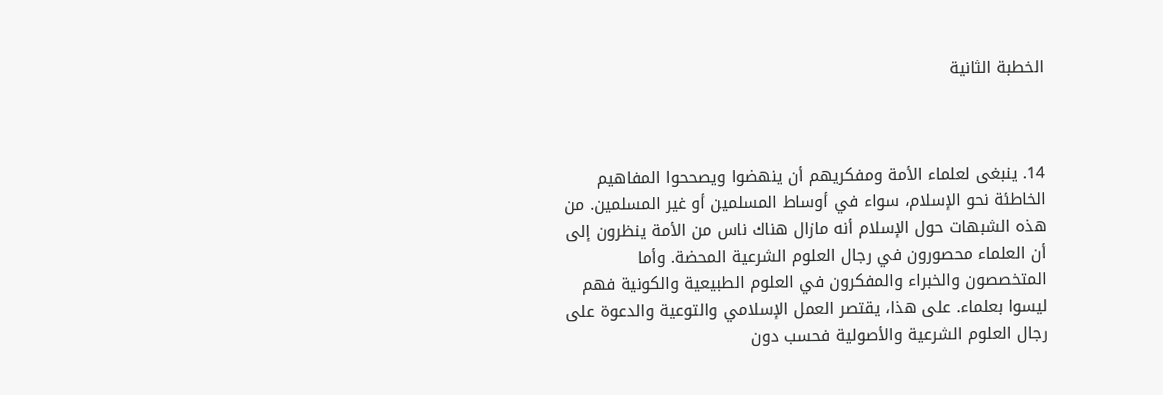الخطبة الثانية



14. ينبغى لعلماء الأمة ومفكريهم أن ينهضوا ويصححوا المفاهيم الخاطئة نحو الإسلام، سواء في أوساط المسلمين أو غير المسلمين. من هذه الشبهات حول الإسلام أنه مازال هناك ناس من الأمة ينظرون إلى أن العلماء محصورون في رجال العلوم الشرعية المحضة. وأما المتخصصون والخبراء والمفكرون في العلوم الطبيعية والكونية فهم ليسوا بعلماء. على هذا، يقتصر العمل الإسلامي والتوعية والدعوة على رجال العلوم الشرعية والأصولية فحسب دون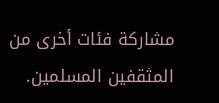مشاركة فئات أخرى من المثقفين المسلمين.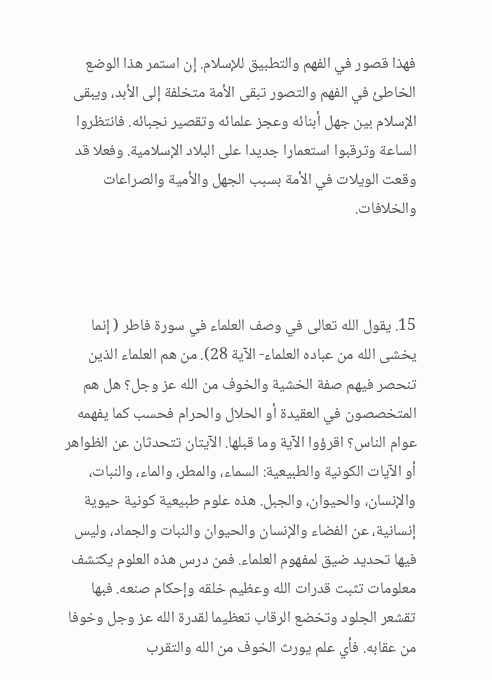فهذا قصور في الفهم والتطبيق للإسلام. إن استمر هذا الوضع الخاطئ في الفهم والتصور تبقى الأمة متخلفة إلى الأبد، ويبقى الإسلام بين جهل أبنائه وعجز علمائه وتقصير نجبائه. فانتظروا الساعة وترقبوا استعمارا جديدا على البلاد الإسلامية. وفعلا قد وقعت الويلات في الأمة بسبب الجهل والأمية والصراعات والخلافات.



15. يقول الله تعالى في وصف العلماء في سورة فاطر ( إنما يخشى الله من عباده العلماء- الآية 28). من هم العلماء الذين تنحصر فيهم صفة الخشية والخوف من الله عز وجل؟ هل هم المتخصصون في العقيدة أو الحلال والحرام فحسب كما يفهمه عوام الناس؟ اقرؤوا الآية وما قبلها. الآيتان تتحدثان عن الظواهر أو الآيات الكونية والطبيعية: السماء، والمطر، والماء، والنبات، والإنسان، والحيوان، والجبل. هذه علوم طبيعية كونية حيوية إنسانية، عن الفضاء والإنسان والحيوان والنبات والجماد، وليس فيها تحديد ضيق لمفهوم العلماء. فمن درس هذه العلوم يكتشف معلومات تثبت قدرات الله وعظيم خلقه وإحكام صنعه. فبها تقشعر الجلود وتخضع الرقاب تعظيما لقدرة الله عز وجل وخوفا من عقابه. فأي علم يورث الخوف من الله والتقرب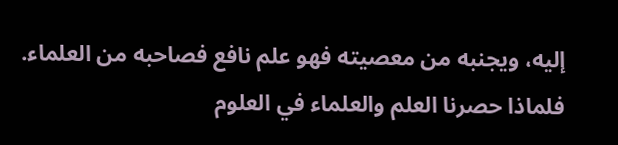إليه، ويجنبه من معصيته فهو علم نافع فصاحبه من العلماء. فلماذا حصرنا العلم والعلماء في العلوم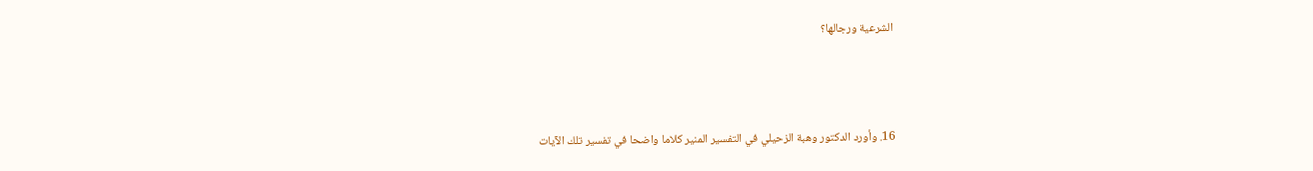الشرعية ورجالها؟



16. وأورد الدكتور وهبة الزحيلي في التفسير المنير كلاما واضحا في تفسير تلك الآيات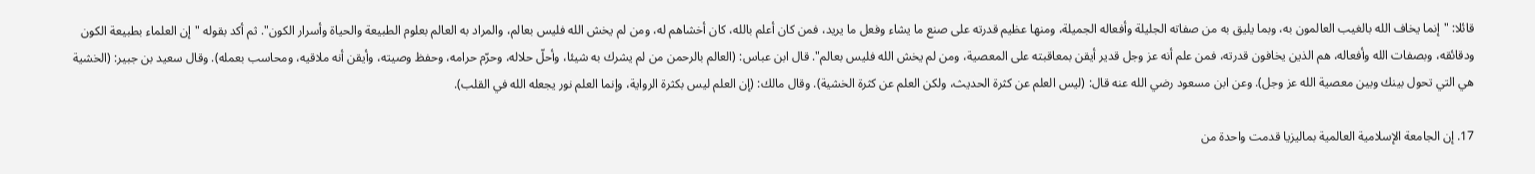قائلا: "إنما يخاف الله بالغيب العالمون به، وبما يليق به من صفاته الجليلة وأفعاله الجميلة، ومنها عظيم قدرته على صنع ما يشاء وفعل ما يريد، فمن كان أعلم بالله، كان أخشاهم له، ومن لم يخش الله فليس بعالم، والمراد به العالم بعلوم الطبيعة والحياة وأسرار الكون". ثم أكد بقوله "إن العلماء بطبيعة الكون ودقائقه، وبصفات الله وأفعاله، هم الذين يخافون قدرته، فمن علم أنه عز وجل قدير أيقن بمعاقبته على المعصية، ومن لم يخش الله فليس بعالم". قال ابن عباس: (العالم بالرحمن من لم يشرك به شيئا، وأحلّ حلاله، وحرّم حرامه، وحفظ وصيته، وأيقن أنه ملاقيه، ومحاسب بعمله). وقال سعيد بن جبير: (الخشية هي التي تحول بينك وبين معصية الله عز وجل). وعن ابن مسعود رضي الله عنه قال: (ليس العلم عن كثرة الحديث، ولكن العلم عن كثرة الخشية). وقال مالك: (إن العلم ليس بكثرة الرواية، وإنما العلم نور يجعله الله في القلب).

17. إن الجامعة الإسلامية العالمية بماليزيا قدمت واحدة من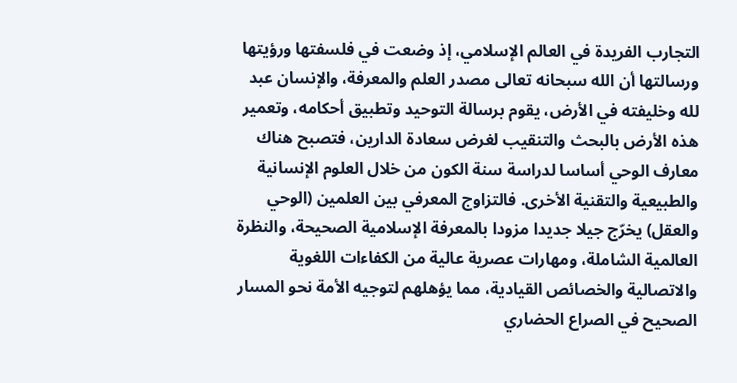التجارب الفريدة في العالم الإسلامي، إذ وضعت في فلسفتها ورؤيتها ورسالتها أن الله سبحانه تعالى مصدر العلم والمعرفة، والإنسان عبد لله وخليفته في الأرض، يقوم برسالة التوحيد وتطبيق أحكامه، وتعمير هذه الأرض بالبحث والتنقيب لغرض سعادة الدارين، فتصبح هناك معارف الوحي أساسا لدراسة سنة الكون من خلال العلوم الإنسانية والطبيعية والتقنية الأخرى. فالتزاوج المعرفي بين العلمين (الوحي والعقل) يخرّج جيلا جديدا مزودا بالمعرفة الإسلامية الصحيحة، والنظرة العالمية الشاملة، ومهارات عصرية عالية من الكفاءات اللغوية والاتصالية والخصائص القيادية، مما يؤهلهم لتوجيه الأمة نحو المسار الصحيح في الصراع الحضاري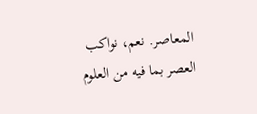المعاصر. نعم، نواكب العصر بما فيه من العلوم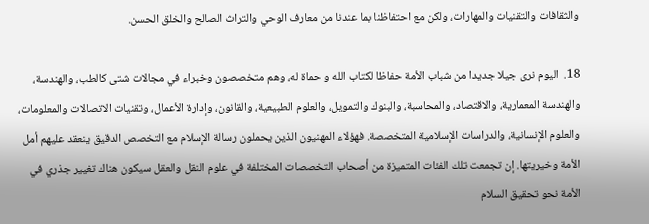والثقافات والتقنيات والمهارات، ولكن مع احتفاظنا بما عندنا من معارف الوحي والتراث الصالح والخلق الحسن.

18.  اليوم نرى جيلا جديدا من شباب الأمة حفاظا لكتاب الله و حماة له، وهم متخصصون وخبراء في مجالات شتى كالطب، والهندسة، والهندسة المعمارية، والاقتصاد، والمحاسبة، والبنوك والتمويل، والعلوم الطبيعية، والقانون، وإدارة الأعمال، وتقنيات الاتصالات والمعلومات، والعلوم الإنسانية، والدراسات الإسلامية المتخصصة. فهؤلاء المهنيون الذين يحملون رسالة الإسلام مع التخصص الدقيق ينعقد عليهم أمل الأمة وخيريتها. إن تجمعت تلك الفئات المتميزة من أصحاب التخصصات المختلفة في علوم النقل والعقل سيكون هناك تغيير جذري في الأمة نحو تحقيق السلام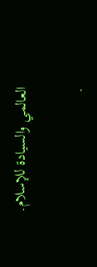العالمي والسيادة للإسلام.

.